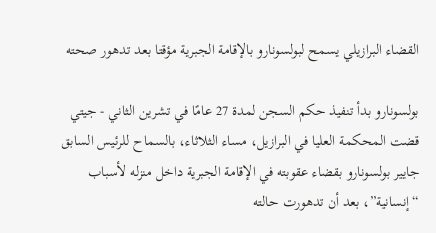القضاء البرازيلي يسمح لبولسونارو بالإقامة الجبرية مؤقتا بعد تدهور صحته

بولسونارو بدأ تنفيذ حكم السجن لمدة 27 عامًا في تشرين الثاني - جيتي
قضت المحكمة العليا في البرازيل، مساء الثلاثاء، بالسماح للرئيس السابق جايير بولسونارو بقضاء عقوبته في الإقامة الجبرية داخل منزله لأسباب “إنسانية”، بعد أن تدهورت حالته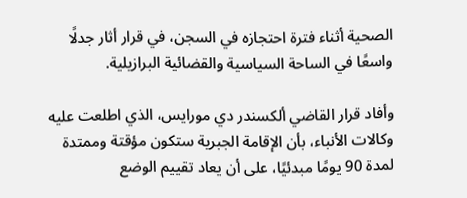الصحية أثناء فترة احتجازه في السجن، في قرار أثار جدلًا واسعًا في الساحة السياسية والقضائية البرازيلية.

وأفاد قرار القاضي ألكسندر دي مورايس، الذي اطلعت عليه وكالات الأنباء، بأن الإقامة الجبرية ستكون مؤقتة وممتدة لمدة 90 يومًا مبدئيًا، على أن يعاد تقييم الوضع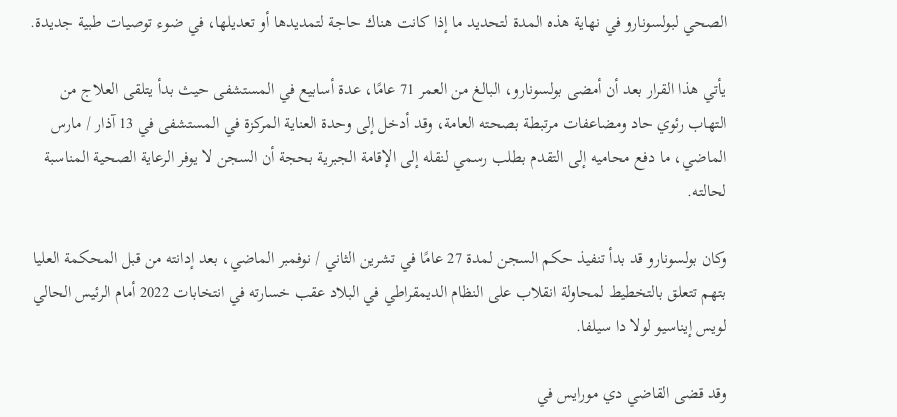الصحي لبولسونارو في نهاية هذه المدة لتحديد ما إذا كانت هناك حاجة لتمديدها أو تعديلها، في ضوء توصيات طبية جديدة.

يأتي هذا القرار بعد أن أمضى بولسونارو، البالغ من العمر 71 عامًا، عدة أسابيع في المستشفى حيث بدأ يتلقى العلاج من التهاب رئوي حاد ومضاعفات مرتبطة بصحته العامة، وقد أدخل إلى وحدة العناية المركزة في المستشفى في 13 آذار / مارس الماضي، ما دفع محاميه إلى التقدم بطلب رسمي لنقله إلى الإقامة الجبرية بحجة أن السجن لا يوفر الرعاية الصحية المناسبة لحالته.

وكان بولسونارو قد بدأ تنفيذ حكم السجن لمدة 27 عامًا في تشرين الثاني / نوفمبر الماضي، بعد إدانته من قبل المحكمة العليا بتهم تتعلق بالتخطيط لمحاولة انقلاب على النظام الديمقراطي في البلاد عقب خسارته في انتخابات 2022 أمام الرئيس الحالي لويس إيناسيو لولا دا سيلفا.

وقد قضى القاضي دي مورايس في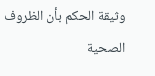وثيقة الحكم بأن الظروف الصحية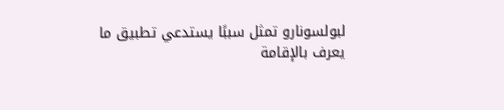لبولسونارو تمثل سببًا يستدعي تطبيق ما يعرف بالإقامة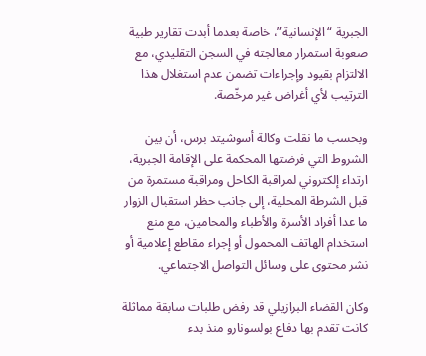الجبرية “الإنسانية”، خاصة بعدما أبدت تقارير طبية صعوبة استمرار معالجته في السجن التقليدي، مع الالتزام بقيود وإجراءات تضمن عدم استغلال هذا الترتيب لأي أغراض غير مرخّصة.

وبحسب ما نقلت وكالة أسوشيتد برس، أن بين الشروط التي فرضتها المحكمة على الإقامة الجبرية، ارتداء إلكتروني لمراقبة الكاحل ومراقبة مستمرة من قبل الشرطة المحلية، إلى جانب حظر استقبال الزوار ما عدا أفراد الأسرة والأطباء والمحامين، مع منع استخدام الهاتف المحمول أو إجراء مقاطع إعلامية أو نشر محتوى على وسائل التواصل الاجتماعي.

وكان القضاء البرازيلي قد رفض طلبات سابقة مماثلة كانت تقدم بها دفاع بولسونارو منذ بدء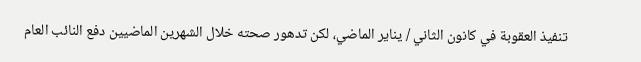تنفيذ العقوبة في كانون الثاني / يناير الماضي، لكن تدهور صحته خلال الشهرين الماضيين دفع النائب العام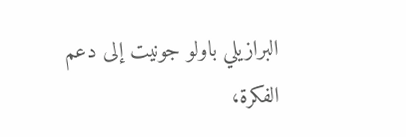البرازيلي باولو جونيت إلى دعم الفكرة،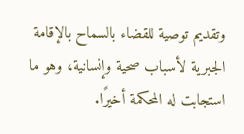وتقديم توصية للقضاء بالسماح بالإقامة الجبرية لأسباب صحية وإنسانية، وهو ما استجابت له المحكمة أخيرًا.